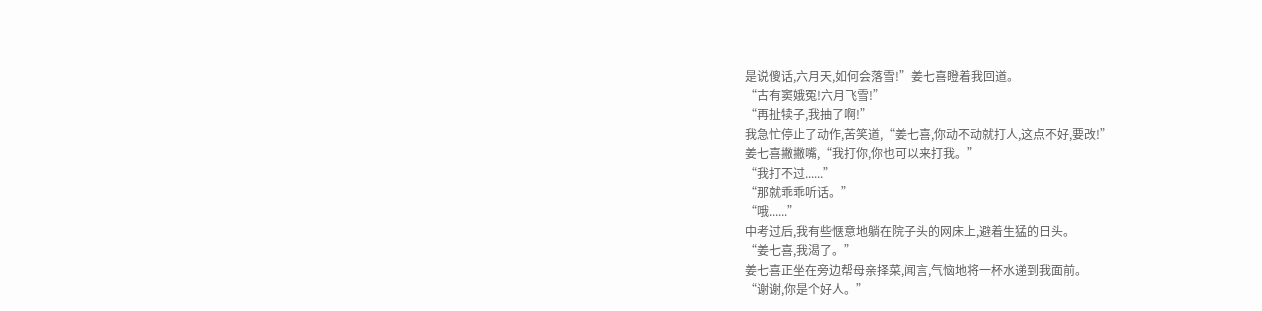是说傻话,六月天,如何会落雪!”姜七喜瞪着我回道。
“古有窦娥冤!六月飞雪!”
“再扯犊子,我抽了啊!”
我急忙停止了动作,苦笑道,“姜七喜,你动不动就打人,这点不好,要改!”
姜七喜撇撇嘴,“我打你,你也可以来打我。”
“我打不过......”
“那就乖乖听话。”
“哦......”
中考过后,我有些惬意地躺在院子头的网床上,避着生猛的日头。
“姜七喜,我渴了。”
姜七喜正坐在旁边帮母亲择菜,闻言,气恼地将一杯水递到我面前。
“谢谢,你是个好人。”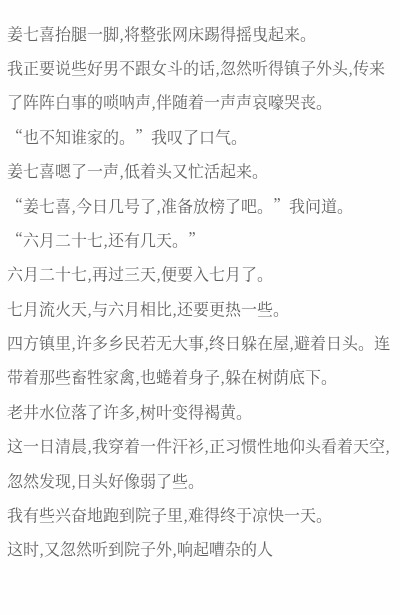姜七喜抬腿一脚,将整张网床踢得摇曳起来。
我正要说些好男不跟女斗的话,忽然听得镇子外头,传来了阵阵白事的唢呐声,伴随着一声声哀嚎哭丧。
“也不知谁家的。”我叹了口气。
姜七喜嗯了一声,低着头又忙活起来。
“姜七喜,今日几号了,准备放榜了吧。”我问道。
“六月二十七,还有几天。”
六月二十七,再过三天,便要入七月了。
七月流火天,与六月相比,还要更热一些。
四方镇里,许多乡民若无大事,终日躲在屋,避着日头。连带着那些畜牲家禽,也蜷着身子,躲在树荫底下。
老井水位落了许多,树叶变得褐黄。
这一日清晨,我穿着一件汗衫,正习惯性地仰头看着天空,忽然发现,日头好像弱了些。
我有些兴奋地跑到院子里,难得终于凉快一天。
这时,又忽然听到院子外,响起嘈杂的人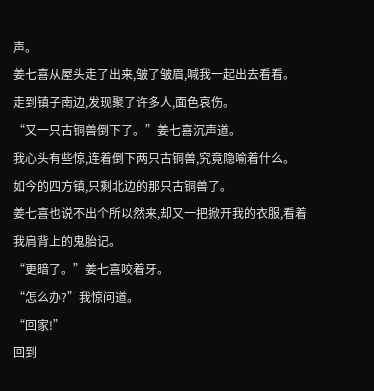声。
姜七喜从屋头走了出来,皱了皱眉,喊我一起出去看看。
走到镇子南边,发现聚了许多人,面色哀伤。
“又一只古铜兽倒下了。”姜七喜沉声道。
我心头有些惊,连着倒下两只古铜兽,究竟隐喻着什么。
如今的四方镇,只剩北边的那只古铜兽了。
姜七喜也说不出个所以然来,却又一把掀开我的衣服,看着我肩背上的鬼胎记。
“更暗了。”姜七喜咬着牙。
“怎么办?”我惊问道。
“回家!”
回到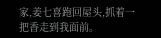家,姜七喜跑回屋头,抓着一把香走到我面前。